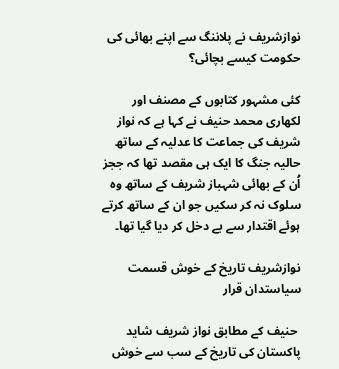نوازشریف نے پلاننگ سے اپنے بھائی کی حکومت کیسے بچائی؟

کئی مشہور کتابوں کے مصنف اور لکھاری محمد حنیف نے کہا ہے کہ نواز شریف کی جماعت کا عدلیہ کے ساتھ حالیہ جنگ کا ایک ہی مقصد تھا کہ ججز اُن کے بھائی شہباز شریف کے ساتھ وہ سلوک نہ کر سکیں جو ان کے ساتھ کرتے ہوئے اقتدار سے بے دخل کر دیا گیا تھا۔

نوازشریف تاریخ کے خوش قسمت سیاستدان قرار

 حنیف کے مطابق نواز شریف شاید پاکستان کی تاریخ کے سب سے خوش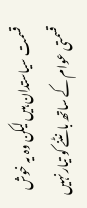قسمت سیاستدان ہیں لیکن وہ یہ خوش قسمتی عوام کے ساتھ بانٹنے کو تیار نہیں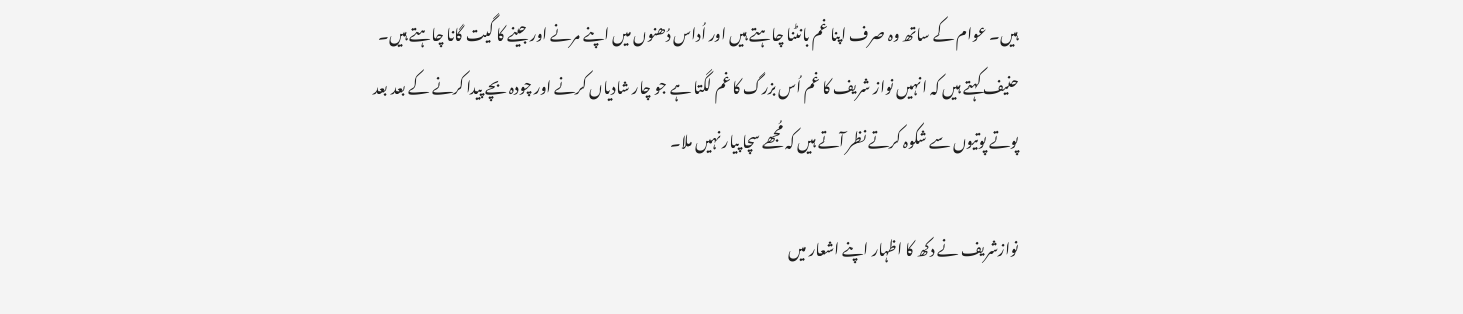ہیں۔ عوام کے ساتھ وہ صرف اپنا غم بانٹنا چاہتے ہیں اور اُداس دُھنوں میں اپنے مرنے اور جینے کا گیت گانا چاہتے ہیں۔ حنیف کہتے ہیں کہ انہیں نواز شریف کا غم اُس بزرگ کا غم لگتا ہے جو چار شادیاں کرنے اور چودہ بچے پیدا کرنے کے بعد بعد پوتے پوتیوں سے شکوہ کرتے نظر آتے ہیں کہ مُجھے سچا پیار نہیں ملا۔

نوازشریف نے دکھ کا اظہار اپنے اشعار میں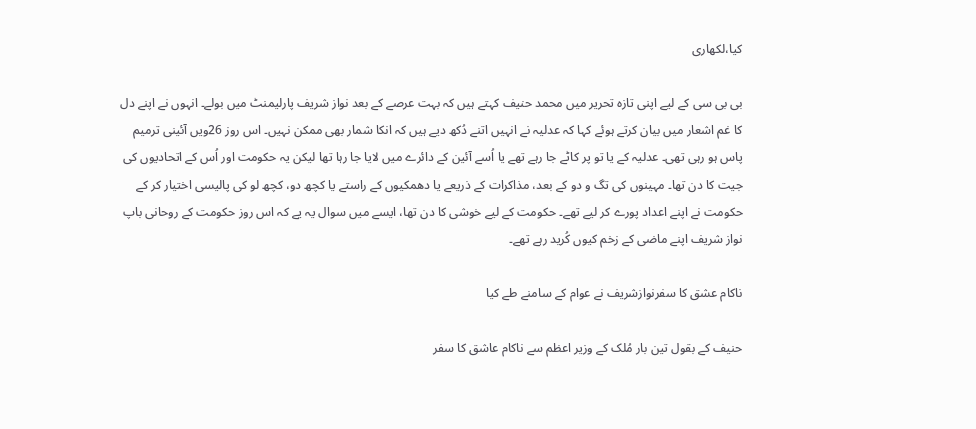کیا،لکھاری

بی بی سی کے لیے اپنی تازہ تحریر میں محمد حنیف کہتے ہیں کہ بہت عرصے کے بعد نواز شریف پارلیمنٹ میں بولے۔ انہوں نے اپنے دل کا غم اشعار میں بیان کرتے ہوئے کہا کہ عدلیہ نے انہیں اتنے دُکھ دیے ہیں کہ انکا شمار بھی ممکن نہیں۔ اس روز 26ویں آئینی ترمیم پاس ہو رہی تھی۔ عدلیہ کے یا تو پر کاٹے جا رہے تھے یا اُسے آئین کے دائرے میں لایا جا رہا تھا لیکن یہ حکومت اور اُس کے اتحادیوں کی جیت کا دن تھا۔ مہینوں کی تگ و دو کے بعد، مذاکرات کے ذریعے یا دھمکیوں کے راستے یا کچھ دو، کچھ لو کی پالیسی اختیار کر کے حکومت نے اپنے اعداد پورے کر لیے تھے۔ حکومت کے لیے خوشی کا دن تھا، ایسے میں سوال یہ یے کہ اس روز حکومت کے روحانی باپ نواز شریف اپنے ماضی کے زخم کیوں کُرید رہے تھے۔

ناکام عشق کا سفرنوازشریف نے عوام کے سامنے طے کیا

حنیف کے بقول تین بار مُلک کے وزیر اعظم سے ناکام عاشق کا سفر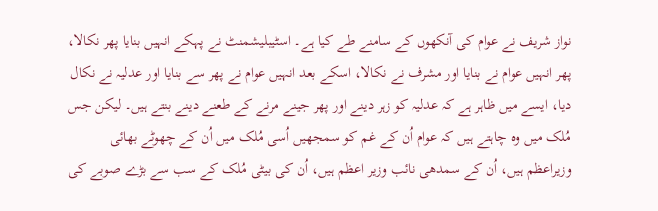نواز شریف نے عوام کی آنکھوں کے سامنے طے کیا ہے۔ اسٹیبلیشمنٹ نے پہکے انہیں بنایا پھر نکالا، پھر انہیں عوام نے بنایا اور مشرف نے نکالا، اسکے بعد انہیں عوام نے پھر سے بنایا اور عدلیہ نے نکال دیا، ایسے میں ظاہر ہے کہ عدلیہ کو زہر دینے اور پھر جینے مرنے کے طعنے دینے بنتے ہیں۔ لیکن جس مُلک میں وہ چاہتے ہیں کہ عوام اُن کے غم کو سمجھیں اُسی مُلک میں اُن کے چھوٹے بھائی وزیراعظم ہیں، اُن کے سمدھی نائب وزیر اعظم ہیں، اُن کی بیٹی مُلک کے سب سے بڑے صوبے کی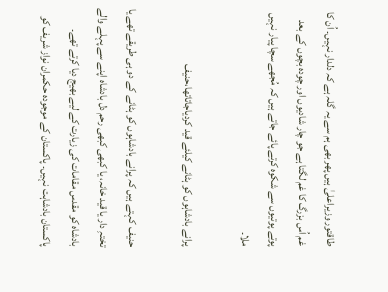طاقتور وزیراعلیٰ ہیں پھر بھی ہم سے یہ گلہ ہے کہ دلدار نہیں۔ اُن کا غم اُس بزرگ کا غم لگتا ہے جو چار شادیوں اور چودہ بچوں کے بعد پوتے پوتیوں سے شکوہ کرتے پائے جاتے ہیں کہ مُجھے سچا پیار نہیں ملا۔

پرانے بادشاہوں کو ہٹانے کیلئے قید کردیاجاتاتھا،حنیف

حنیف کہتے ہیں کہ پرانے بادشاہوں کو ہٹانے کے دو ہی طریقے تھے یا تختہِ دار یا قید خانہ، یا کبھی کبھی رحم دل بادشاہ اپنے سے پہلے والے بادشاہ کو مقدس مقامات کی زیارت کے لیے بھیج دیا کرتے تھے۔ پاکستان بادشاہت نہیں۔ پاکستان کے موجودہ حکمران نواز شریف کو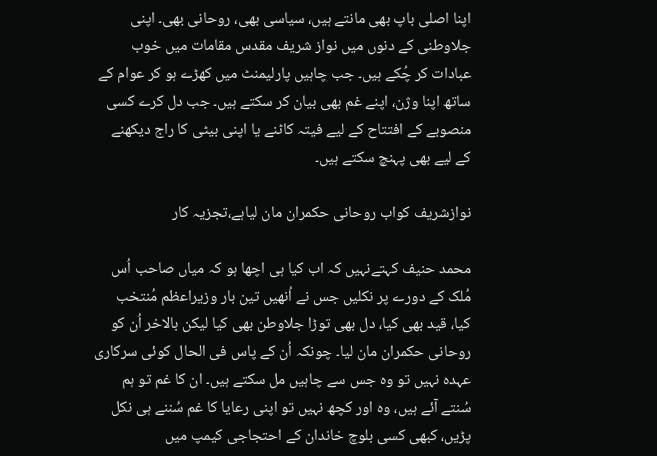اپنا اصلی باپ بھی مانتے ہیں، سیاسی بھی، روحانی بھی۔ اپنی جلاوطنی کے دنوں میں نواز شریف مقدس مقامات میں خوب عبادات کر چُکے ہیں۔ جب چاہیں پارلیمنٹ میں کھڑے ہو کر عوام کے ساتھ اپنا وژن، اپنے غم بھی بیان کر سکتے ہیں۔ جب دل کرے کسی منصوبے کے افتتاح کے لیے فیتہ کاٹنے یا اپنی بیٹی کا راج دیکھنے کے لیے بھی پہنچ سکتے ہیں۔

نوازشریف کواب روحانی حکمران مان لیاہے،تجزیہ کار

محمد حنیف کہتےنہیں کہ اب کیا ہی اچھا ہو کہ میاں صاحب اُس مُلک کے دورے پر نکلیں جس نے اُنھیں تین بار وزیراعظم مُنتخب کیا، قید بھی کیا، دل بھی توڑا جلاوطن بھی کیا لیکن بالاخر اُن کو روحانی حکمران مان لیا۔ چونکہ اُن کے پاس فی الحال کوئی سرکاری عہدہ نہیں تو وہ جس سے چاہیں مل سکتے ہیں۔ ان کا غم تو ہم سُنتے آئے ہیں، وہ اور کچھ نہیں تو اپنی رعایا کا غم سُننے ہی نکل پڑیں، کبھی کسی بلوچ خاندان کے احتجاجی کیمپ میں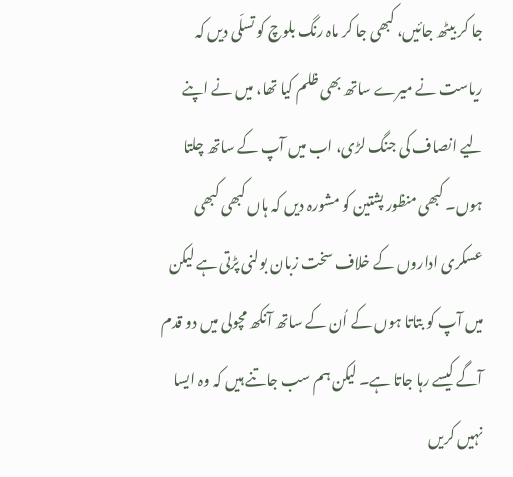جا کر بیٹھ جائیں، کبھی جا کر ماہ رنگ بلوچ کو تسلّی دیں کہ ریاست نے میرے ساتھ بھی ظلم کیا تھا، میں نے اپنے لیے انصاف کی جنگ لڑی، اب میں آپ کے ساتھ چلتا ہوں۔ کبھی منظور پشتین کو مشورہ دیں کہ ہاں کبھی کبھی عسکری اداروں کے خلاف سخت زبان بولنی پڑتی ہے لیکن میں آپ کو بتاتا ہوں کے اُن کے ساتھ آنکھ مچولی میں دو قدم آگے کیسے رہا جاتا ہے۔ لیکن ہم سب جاتنے ہیں کہ وہ ایسا نہیں کریں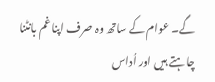گے۔ عوام کے ساتھ وہ صرف اپنا غم بانٹنا چاہتے ہیں اور اُداس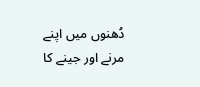دُھنوں میں اپنے مرنے اور جینے کا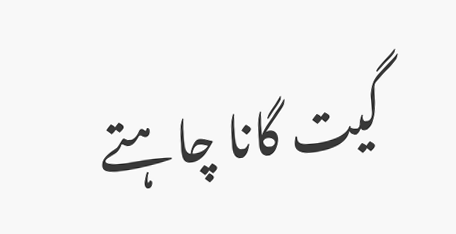گیت گانا چاہتے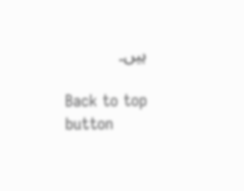ہیں۔

Back to top button